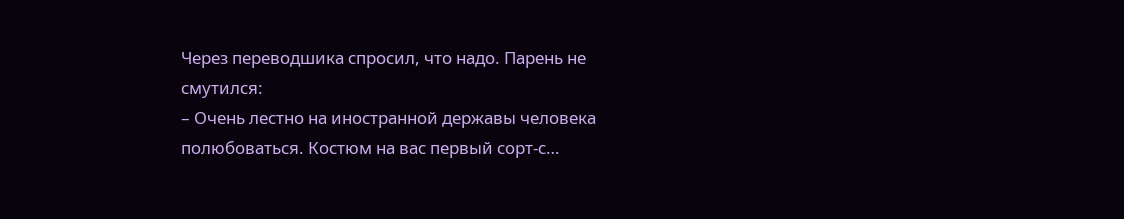Через переводшика спросил, что надо. Парень не смутился:
– Очень лестно на иностранной державы человека полюбоваться. Костюм на вас первый сорт-с…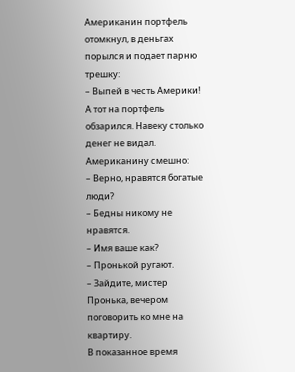Американин портфель отомкнул, в деньгах порылся и подает парню трешку:
– Выпей в честь Америки!
А тот на портфель обзарился. Навеку столько денег не видал. Американину смешно:
– Верно, нравятся богатые люди?
– Бедны никому не нравятся.
– Имя ваше как?
– Пронькой ругают.
– Зайдите, мистер Пронька, вечером поговорить ко мне на квартиру.
В показанное время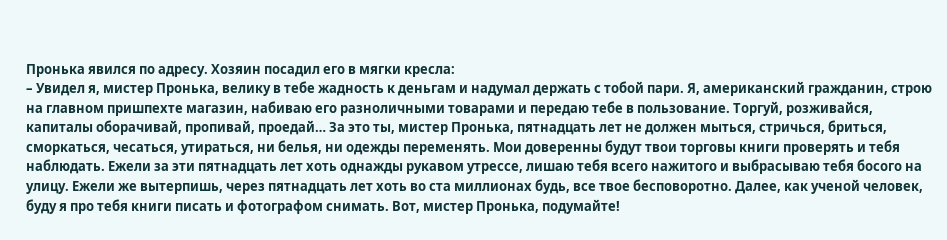Пронька явился по адресу. Хозяин посадил его в мягки кресла:
– Увидел я, мистер Пронька, велику в тебе жадность к деньгам и надумал держать с тобой пари. Я, американский гражданин, строю на главном пришпехте магазин, набиваю его разноличными товарами и передаю тебе в пользование. Торгуй, розживайся, капиталы оборачивай, пропивай, проедай… За это ты, мистер Пронька, пятнадцать лет не должен мыться, стричься, бриться, сморкаться, чесаться, утираться, ни белья, ни одежды переменять. Мои доверенны будут твои торговы книги проверять и тебя наблюдать. Ежели за эти пятнадцать лет хоть однажды рукавом утрессе, лишаю тебя всего нажитого и выбрасываю тебя босого на улицу. Ежели же вытерпишь, через пятнадцать лет хоть во ста миллионах будь, все твое бесповоротно. Далее, как ученой человек, буду я про тебя книги писать и фотографом снимать. Вот, мистер Пронька, подумайте!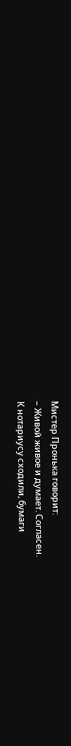Мистер Пронька говорит:
– Живой живое и думает. Согласен.
К нотариусу сходили, бумаги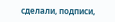сделали, подписи,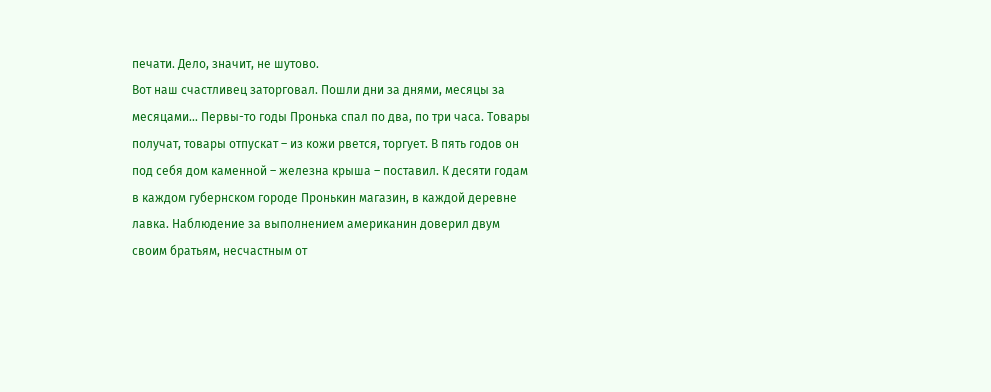печати. Дело, значит, не шутово.
Вот наш счастливец заторговал. Пошли дни за днями, месяцы за месяцами… Первы-то годы Пронька спал по два, по три часа. Товары получат, товары отпускат – из кожи рвется, торгует. В пять годов он под себя дом каменной – железна крыша – поставил. К десяти годам в каждом губернском городе Пронькин магазин, в каждой деревне лавка. Наблюдение за выполнением американин доверил двум своим братьям, несчастным от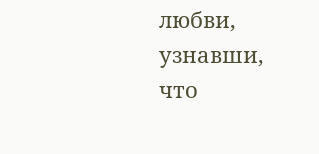любви, узнавши, что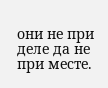они не при деле да не при месте.